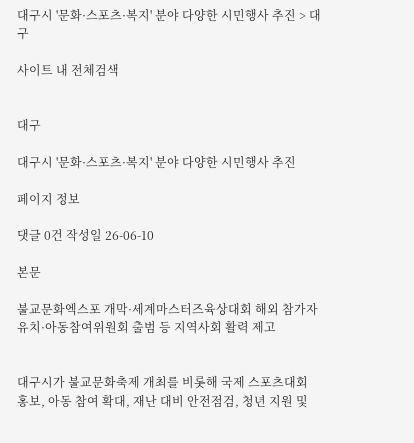대구시 '문화·스포츠·복지' 분야 다양한 시민행사 추진 > 대구

사이트 내 전체검색


대구

대구시 '문화·스포츠·복지' 분야 다양한 시민행사 추진

페이지 정보

댓글 0건 작성일 26-06-10

본문

불교문화엑스포 개막·세계마스터즈육상대회 해외 참가자 유치·아동참여위원회 출범 등 지역사회 활력 제고


대구시가 불교문화축제 개최를 비롯해 국제 스포츠대회 홍보, 아동 참여 확대, 재난 대비 안전점검, 청년 지원 및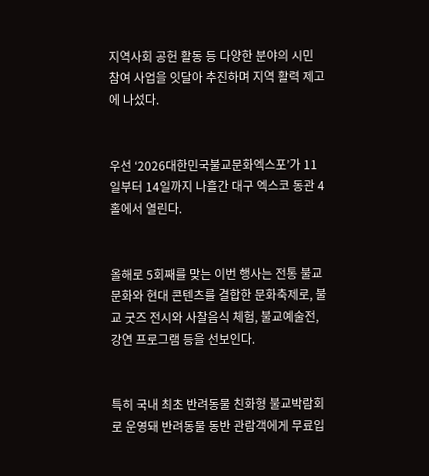지역사회 공헌 활동 등 다양한 분야의 시민 참여 사업을 잇달아 추진하며 지역 활력 제고에 나섰다.


우선 ‘2026대한민국불교문화엑스포’가 11일부터 14일까지 나흘간 대구 엑스코 동관 4홀에서 열린다.


올해로 5회째를 맞는 이번 행사는 전통 불교문화와 현대 콘텐츠를 결합한 문화축제로, 불교 굿즈 전시와 사찰음식 체험, 불교예술전, 강연 프로그램 등을 선보인다.


특히 국내 최초 반려동물 친화형 불교박람회로 운영돼 반려동물 동반 관람객에게 무료입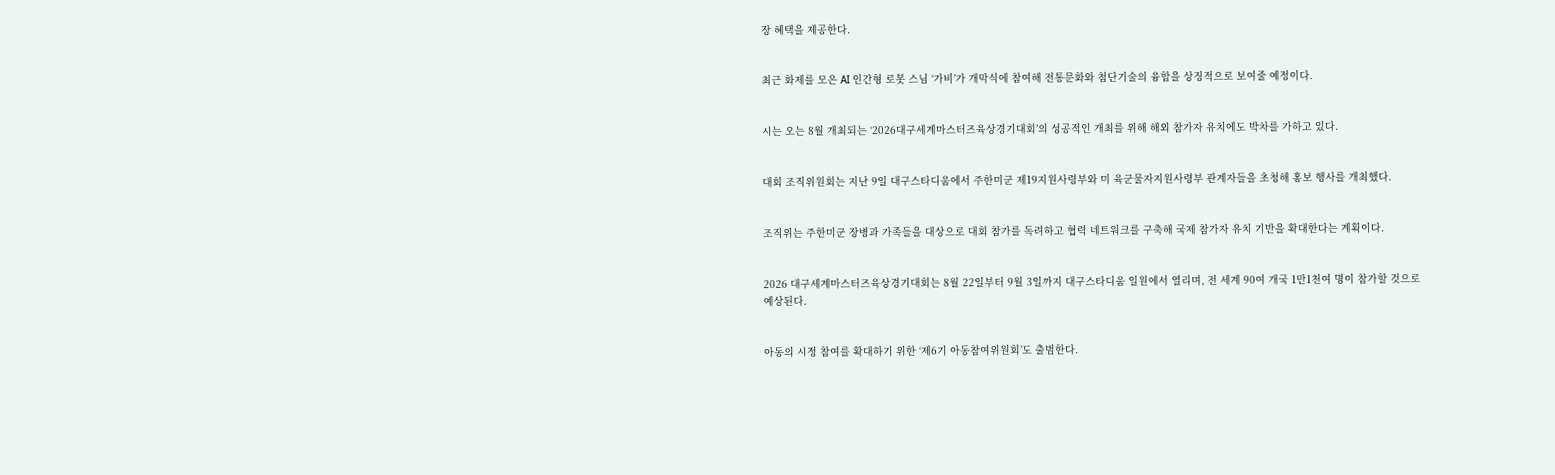장 혜택을 제공한다.


최근 화제를 모은 AI 인간형 로봇 스님 ‘가비’가 개막식에 참여해 전통문화와 첨단기술의 융합을 상징적으로 보여줄 예정이다.


시는 오는 8월 개최되는 ‘2026대구세계마스터즈육상경기대회’의 성공적인 개최를 위해 해외 참가자 유치에도 박차를 가하고 있다.


대회 조직위원회는 지난 9일 대구스타디움에서 주한미군 제19지원사령부와 미 육군물자지원사령부 관계자들을 초청해 홍보 행사를 개최했다.


조직위는 주한미군 장병과 가족들을 대상으로 대회 참가를 독려하고 협력 네트워크를 구축해 국제 참가자 유치 기반을 확대한다는 계획이다.


2026 대구세계마스터즈육상경기대회는 8월 22일부터 9월 3일까지 대구스타디움 일원에서 열리며, 전 세계 90여 개국 1만1천여 명이 참가할 것으로 예상된다.


아동의 시정 참여를 확대하기 위한 ‘제6기 아동참여위원회’도 출범한다.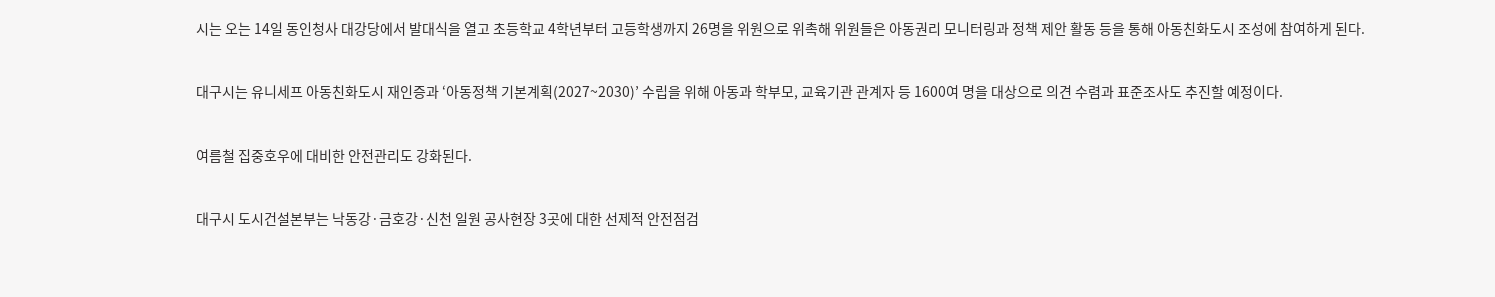시는 오는 14일 동인청사 대강당에서 발대식을 열고 초등학교 4학년부터 고등학생까지 26명을 위원으로 위촉해 위원들은 아동권리 모니터링과 정책 제안 활동 등을 통해 아동친화도시 조성에 참여하게 된다.


대구시는 유니세프 아동친화도시 재인증과 ‘아동정책 기본계획(2027~2030)’ 수립을 위해 아동과 학부모, 교육기관 관계자 등 1600여 명을 대상으로 의견 수렴과 표준조사도 추진할 예정이다.


여름철 집중호우에 대비한 안전관리도 강화된다.


대구시 도시건설본부는 낙동강·금호강·신천 일원 공사현장 3곳에 대한 선제적 안전점검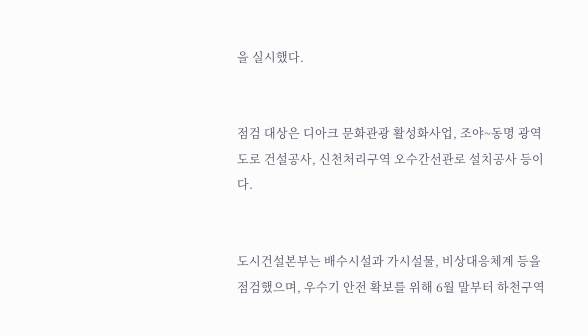을 실시했다.


점검 대상은 디아크 문화관광 활성화사업, 조야~동명 광역도로 건설공사, 신천처리구역 오수간선관로 설치공사 등이다.


도시건설본부는 배수시설과 가시설물, 비상대응체계 등을 점검했으며, 우수기 안전 확보를 위해 6월 말부터 하천구역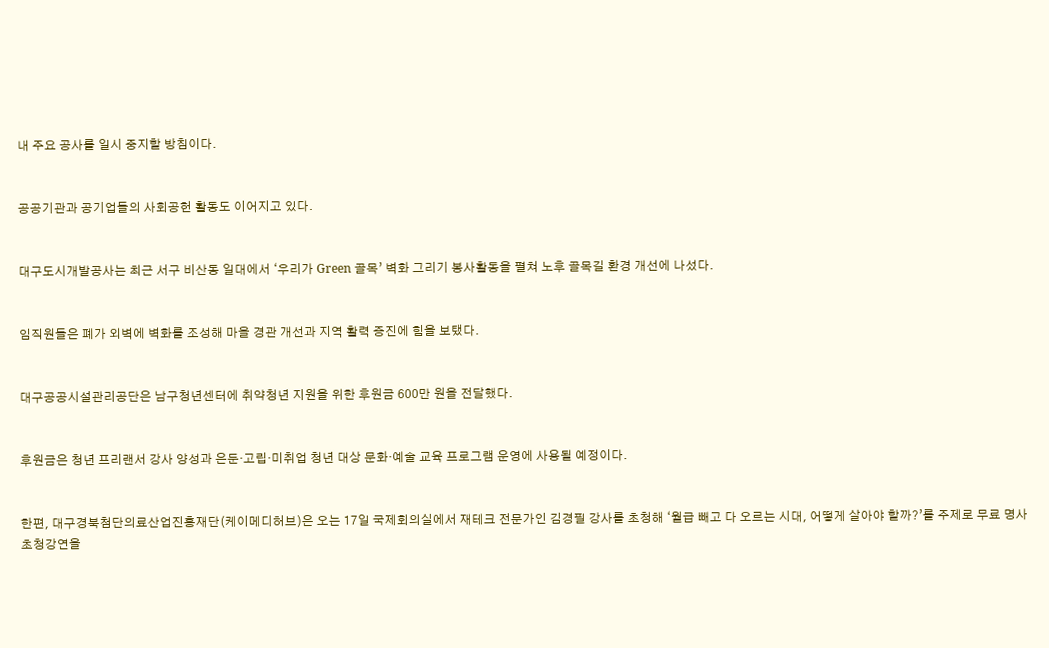내 주요 공사를 일시 중지할 방침이다.


공공기관과 공기업들의 사회공헌 활동도 이어지고 있다.


대구도시개발공사는 최근 서구 비산동 일대에서 ‘우리가 Green 골목’ 벽화 그리기 봉사활동을 펼쳐 노후 골목길 환경 개선에 나섰다.


임직원들은 폐가 외벽에 벽화를 조성해 마을 경관 개선과 지역 활력 증진에 힘을 보탰다.


대구공공시설관리공단은 남구청년센터에 취약청년 지원을 위한 후원금 600만 원을 전달했다.


후원금은 청년 프리랜서 강사 양성과 은둔·고립·미취업 청년 대상 문화·예술 교육 프로그램 운영에 사용될 예정이다.


한편, 대구경북첨단의료산업진흥재단(케이메디허브)은 오는 17일 국제회의실에서 재테크 전문가인 김경필 강사를 초청해 ‘월급 빼고 다 오르는 시대, 어떻게 살아야 할까?’를 주제로 무료 명사초청강연을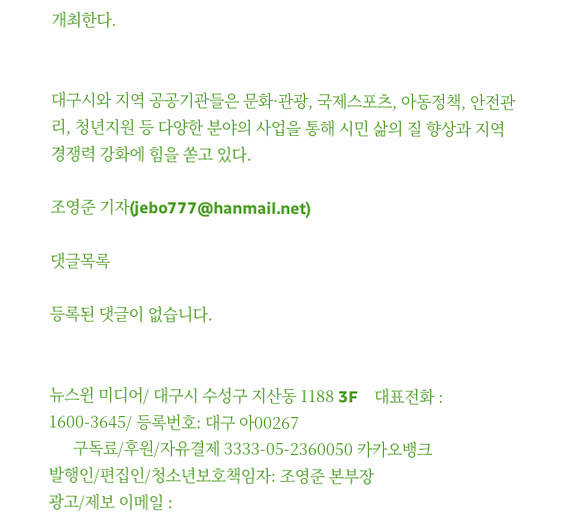개최한다.


대구시와 지역 공공기관들은 문화·관광, 국제스포츠, 아동정책, 안전관리, 청년지원 등 다양한 분야의 사업을 통해 시민 삶의 질 향상과 지역 경쟁력 강화에 힘을 쏟고 있다.

조영준 기자(jebo777@hanmail.net)

댓글목록

등록된 댓글이 없습니다.


뉴스윈 미디어/ 대구시 수성구 지산동 1188 3F    대표전화 : 1600-3645/ 등록번호: 대구 아00267
      구독료/후원/자유결제 3333-05-2360050 카카오뱅크
발행인/편집인/청소년보호책임자: 조영준 본부장
광고/제보 이메일 :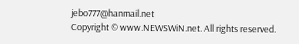jebo777@hanmail.net
Copyright © www.NEWSWiN.net. All rights reserved.